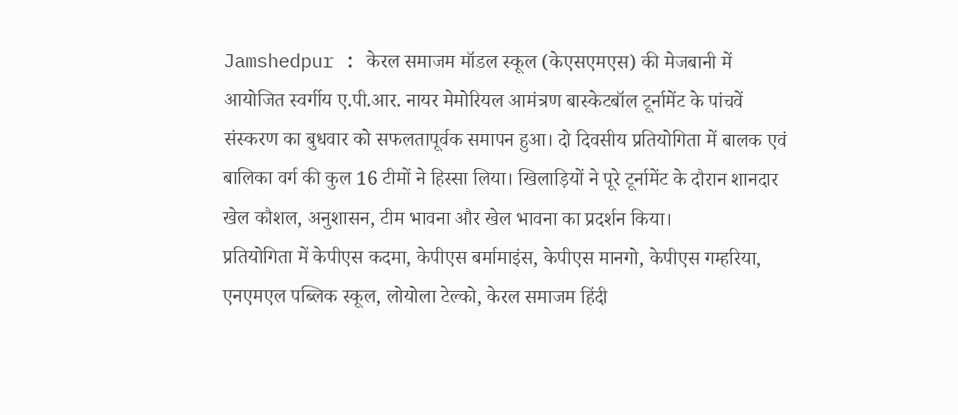Jamshedpur : केरल समाजम मॉडल स्कूल (केएसएमएस) की मेजबानी में आयोजित स्वर्गीय ए.पी.आर. नायर मेमोरियल आमंत्रण बास्केटबॉल टूर्नामेंट के पांचवें संस्करण का बुधवार को सफलतापूर्वक समापन हुआ। दो दिवसीय प्रतियोगिता में बालक एवं बालिका वर्ग की कुल 16 टीमों ने हिस्सा लिया। खिलाड़ियों ने पूरे टूर्नामेंट के दौरान शानदार खेल कौशल, अनुशासन, टीम भावना और खेल भावना का प्रदर्शन किया।
प्रतियोगिता में केपीएस कदमा, केपीएस बर्मामाइंस, केपीएस मानगो, केपीएस गम्हरिया, एनएमएल पब्लिक स्कूल, लोयोला टेल्को, केरल समाजम हिंदी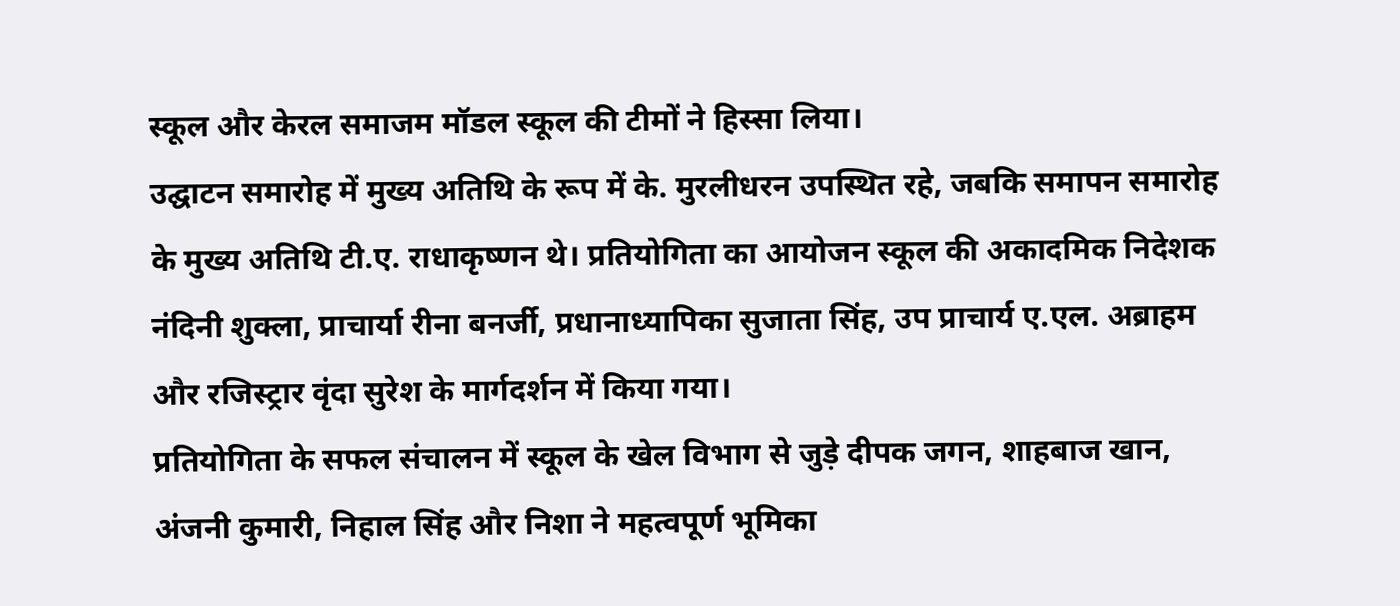स्कूल और केरल समाजम मॉडल स्कूल की टीमों ने हिस्सा लिया।
उद्घाटन समारोह में मुख्य अतिथि के रूप में के. मुरलीधरन उपस्थित रहे, जबकि समापन समारोह के मुख्य अतिथि टी.ए. राधाकृष्णन थे। प्रतियोगिता का आयोजन स्कूल की अकादमिक निदेशक नंदिनी शुक्ला, प्राचार्या रीना बनर्जी, प्रधानाध्यापिका सुजाता सिंह, उप प्राचार्य ए.एल. अब्राहम और रजिस्ट्रार वृंदा सुरेश के मार्गदर्शन में किया गया।
प्रतियोगिता के सफल संचालन में स्कूल के खेल विभाग से जुड़े दीपक जगन, शाहबाज खान, अंजनी कुमारी, निहाल सिंह और निशा ने महत्वपूर्ण भूमिका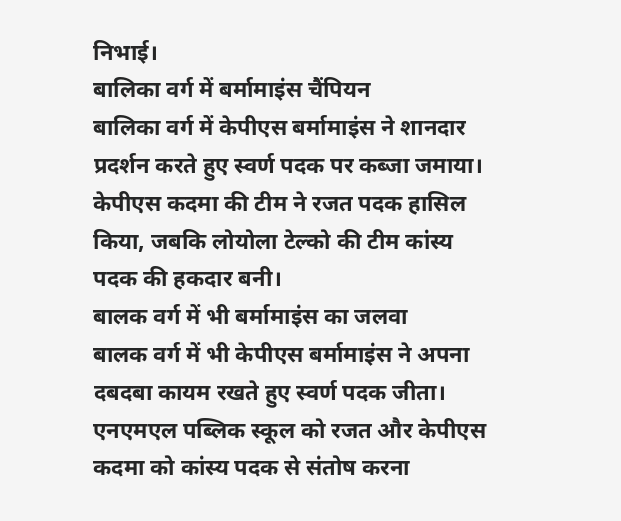निभाई।
बालिका वर्ग में बर्मामाइंस चैंपियन
बालिका वर्ग में केपीएस बर्मामाइंस ने शानदार प्रदर्शन करते हुए स्वर्ण पदक पर कब्जा जमाया। केपीएस कदमा की टीम ने रजत पदक हासिल किया, जबकि लोयोला टेल्को की टीम कांस्य पदक की हकदार बनी।
बालक वर्ग में भी बर्मामाइंस का जलवा
बालक वर्ग में भी केपीएस बर्मामाइंस ने अपना दबदबा कायम रखते हुए स्वर्ण पदक जीता। एनएमएल पब्लिक स्कूल को रजत और केपीएस कदमा को कांस्य पदक से संतोष करना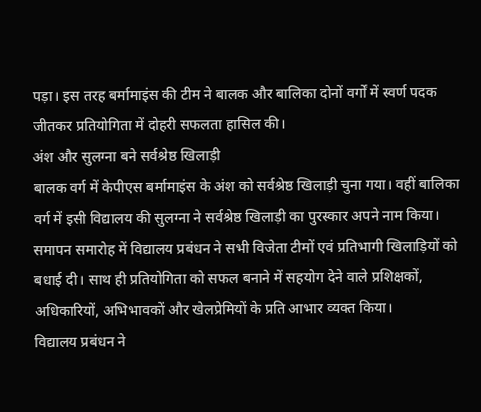पड़ा। इस तरह बर्मामाइंस की टीम ने बालक और बालिका दोनों वर्गों में स्वर्ण पदक जीतकर प्रतियोगिता में दोहरी सफलता हासिल की।
अंश और सुलग्ना बने सर्वश्रेष्ठ खिलाड़ी
बालक वर्ग में केपीएस बर्मामाइंस के अंश को सर्वश्रेष्ठ खिलाड़ी चुना गया। वहीं बालिका वर्ग में इसी विद्यालय की सुलग्ना ने सर्वश्रेष्ठ खिलाड़ी का पुरस्कार अपने नाम किया।
समापन समारोह में विद्यालय प्रबंधन ने सभी विजेता टीमों एवं प्रतिभागी खिलाड़ियों को बधाई दी। साथ ही प्रतियोगिता को सफल बनाने में सहयोग देने वाले प्रशिक्षकों, अधिकारियों, अभिभावकों और खेलप्रेमियों के प्रति आभार व्यक्त किया।
विद्यालय प्रबंधन ने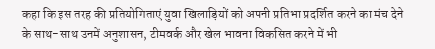कहा कि इस तरह की प्रतियोगिताएं युवा खिलाड़ियों को अपनी प्रतिभा प्रदर्शित करने का मंच देने के साथ-साथ उनमें अनुशासन, टीमवर्क और खेल भावना विकसित करने में भी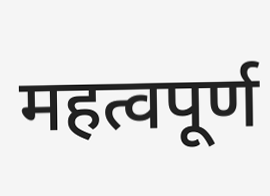महत्वपूर्ण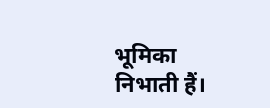भूमिका निभाती हैं।